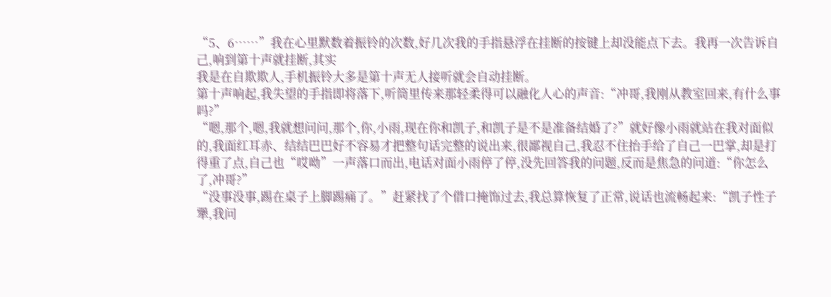“5、6……”我在心里默数着振铃的次数,好几次我的手指悬浮在挂断的按键上却没能点下去。我再一次告诉自己,响到第十声就挂断,其实
我是在自欺欺人,手机振铃大多是第十声无人接听就会自动挂断。
第十声响起,我失望的手指即将落下,听筒里传来那轻柔得可以融化人心的声音:“冲哥,我刚从教室回来,有什么事吗?”
“嗯,那个,嗯,我就想问问,那个,你,小雨,现在你和凯子,和凯子是不是准备结婚了?”就好像小雨就站在我对面似的,我面红耳赤、结结巴巴好不容易才把整句话完整的说出来,很鄙视自己,我忍不住抬手给了自己一巴掌,却是打得重了点,自己也“哎呦”一声落口而出,电话对面小雨停了停,没先回答我的问题,反而是焦急的问道:“你怎么了,冲哥?”
“没事没事,踢在桌子上脚踢痛了。”赶紧找了个借口掩饰过去,我总算恢复了正常,说话也流畅起来:“凯子性子犟,我问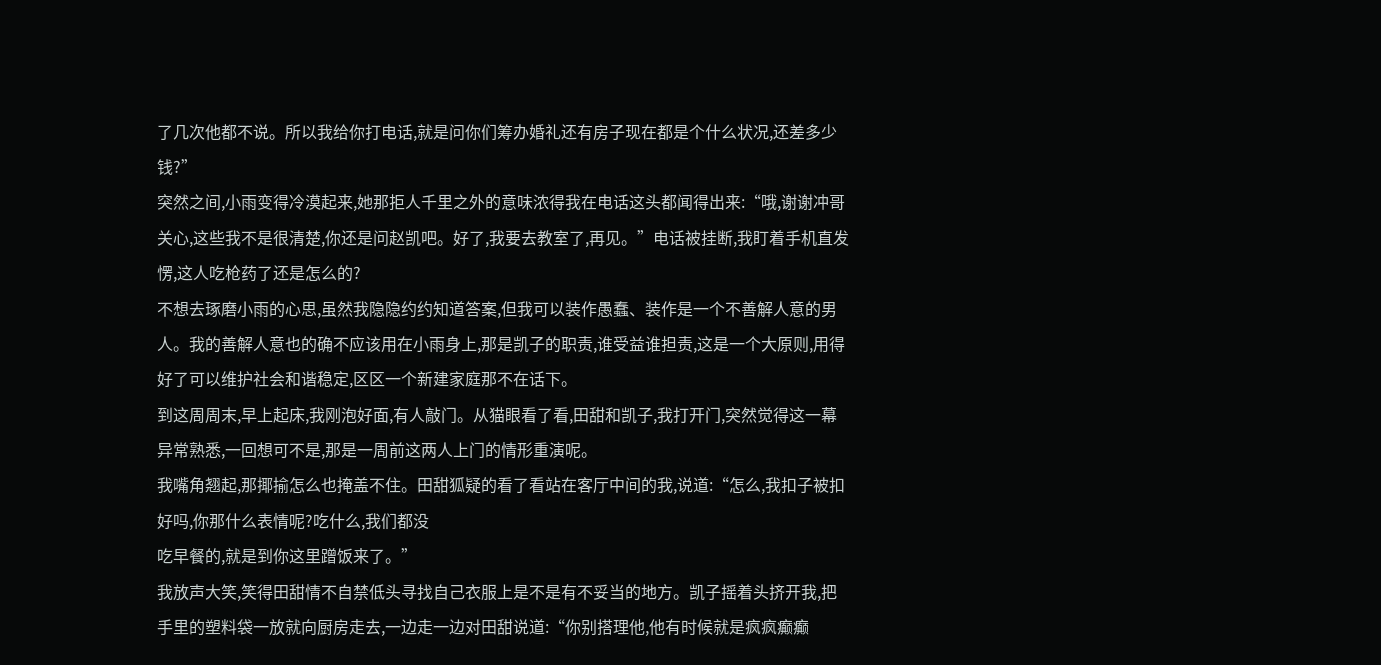了几次他都不说。所以我给你打电话,就是问你们筹办婚礼还有房子现在都是个什么状况,还差多少钱?”
突然之间,小雨变得冷漠起来,她那拒人千里之外的意味浓得我在电话这头都闻得出来:“哦,谢谢冲哥关心,这些我不是很清楚,你还是问赵凯吧。好了,我要去教室了,再见。”电话被挂断,我盯着手机直发愣,这人吃枪药了还是怎么的?
不想去琢磨小雨的心思,虽然我隐隐约约知道答案,但我可以装作愚蠢、装作是一个不善解人意的男人。我的善解人意也的确不应该用在小雨身上,那是凯子的职责,谁受益谁担责,这是一个大原则,用得好了可以维护社会和谐稳定,区区一个新建家庭那不在话下。
到这周周末,早上起床,我刚泡好面,有人敲门。从猫眼看了看,田甜和凯子,我打开门,突然觉得这一幕异常熟悉,一回想可不是,那是一周前这两人上门的情形重演呢。
我嘴角翘起,那揶揄怎么也掩盖不住。田甜狐疑的看了看站在客厅中间的我,说道:“怎么,我扣子被扣好吗,你那什么表情呢?吃什么,我们都没
吃早餐的,就是到你这里蹭饭来了。”
我放声大笑,笑得田甜情不自禁低头寻找自己衣服上是不是有不妥当的地方。凯子摇着头挤开我,把手里的塑料袋一放就向厨房走去,一边走一边对田甜说道:“你别搭理他,他有时候就是疯疯癫癫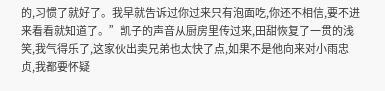的,习惯了就好了。我早就告诉过你过来只有泡面吃,你还不相信,要不进来看看就知道了。”凯子的声音从厨房里传过来,田甜恢复了一贯的浅笑,我气得乐了,这家伙出卖兄弟也太快了点,如果不是他向来对小雨忠贞,我都要怀疑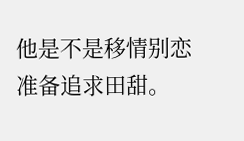他是不是移情别恋准备追求田甜。